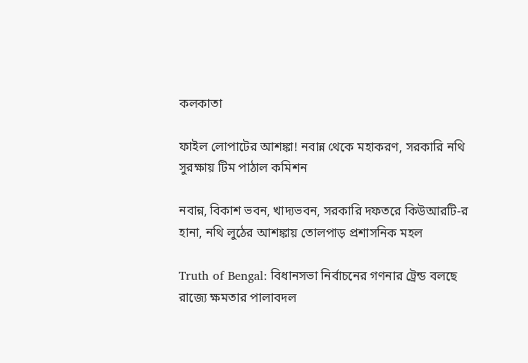কলকাতা

ফাইল লোপাটের আশঙ্কা! নবান্ন থেকে মহাকরণ, সরকারি নথি সুরক্ষায় টিম পাঠাল কমিশন

নবান্ন, বিকাশ ভবন, খাদ্যভবন, সরকারি দফতরে কিউআরটি-র হানা, নথি লুঠের আশঙ্কায় তোলপাড় প্রশাসনিক মহল

Truth of Bengal: বিধানসভা নির্বাচনের গণনার ট্রেন্ড বলছে রাজ্যে ক্ষমতার পালাবদল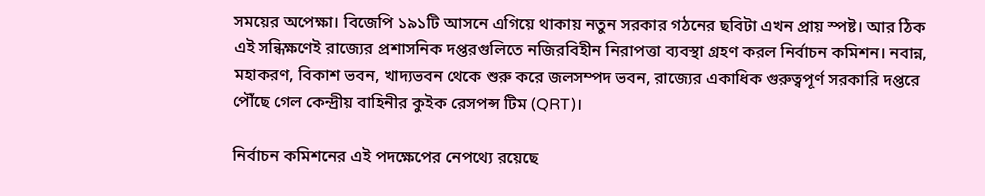সময়ের অপেক্ষা। বিজেপি ১৯১টি আসনে এগিয়ে থাকায় নতুন সরকার গঠনের ছবিটা এখন প্রায় স্পষ্ট। আর ঠিক এই সন্ধিক্ষণেই রাজ্যের প্রশাসনিক দপ্তরগুলিতে নজিরবিহীন নিরাপত্তা ব্যবস্থা গ্রহণ করল নির্বাচন কমিশন। নবান্ন, মহাকরণ, বিকাশ ভবন, খাদ্যভবন থেকে শুরু করে জলসম্পদ ভবন, রাজ্যের একাধিক গুরুত্বপূর্ণ সরকারি দপ্তরে পৌঁছে গেল কেন্দ্রীয় বাহিনীর কুইক রেসপন্স টিম (QRT)।

নির্বাচন কমিশনের এই পদক্ষেপের নেপথ্যে রয়েছে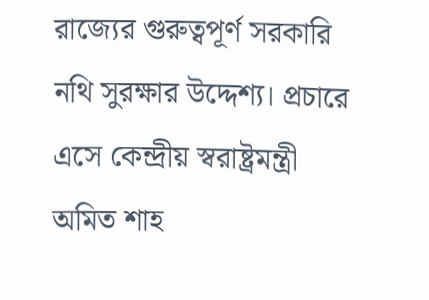রাজ্যের গুরুত্বপূর্ণ সরকারি নথি সুরক্ষার উদ্দেশ্য। প্রচারে এসে কেন্দ্রীয় স্বরাষ্ট্রমন্ত্রী অমিত শাহ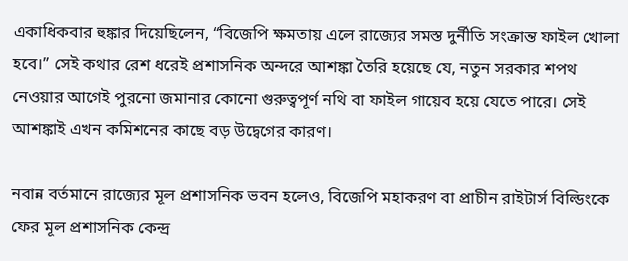একাধিকবার হুঙ্কার দিয়েছিলেন, “বিজেপি ক্ষমতায় এলে রাজ্যের সমস্ত দুর্নীতি সংক্রান্ত ফাইল খোলা হবে।” সেই কথার রেশ ধরেই প্রশাসনিক অন্দরে আশঙ্কা তৈরি হয়েছে যে, নতুন সরকার শপথ নেওয়ার আগেই পুরনো জমানার কোনো গুরুত্বপূর্ণ নথি বা ফাইল গায়েব হয়ে যেতে পারে। সেই আশঙ্কাই এখন কমিশনের কাছে বড় উদ্বেগের কারণ।

নবান্ন বর্তমানে রাজ্যের মূল প্রশাসনিক ভবন হলেও, বিজেপি মহাকরণ বা প্রাচীন রাইটার্স বিল্ডিংকে ফের মূল প্রশাসনিক কেন্দ্র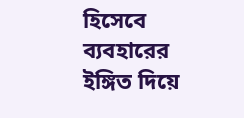হিসেবে ব্যবহারের ইঙ্গিত দিয়ে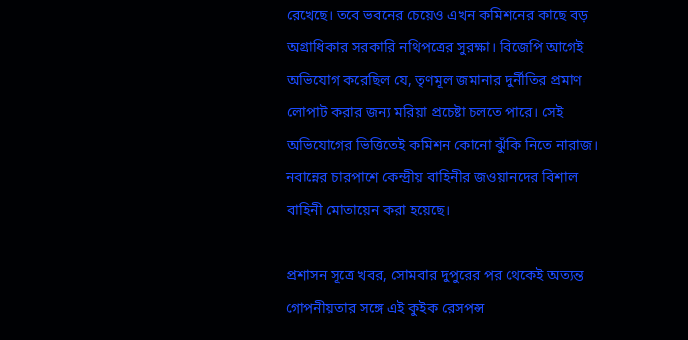রেখেছে। তবে ভবনের চেয়েও এখন কমিশনের কাছে বড় অগ্রাধিকার সরকারি নথিপত্রের সুরক্ষা। বিজেপি আগেই অভিযোগ করেছিল যে, তৃণমূল জমানার দুর্নীতির প্রমাণ লোপাট করার জন্য মরিয়া প্রচেষ্টা চলতে পারে। সেই অভিযোগের ভিত্তিতেই কমিশন কোনো ঝুঁকি নিতে নারাজ। নবান্নের চারপাশে কেন্দ্রীয় বাহিনীর জওয়ানদের বিশাল বাহিনী মোতায়েন করা হয়েছে।

প্রশাসন সূত্রে খবর, সোমবার দুপুরের পর থেকেই অত্যন্ত গোপনীয়তার সঙ্গে এই কুইক রেসপন্স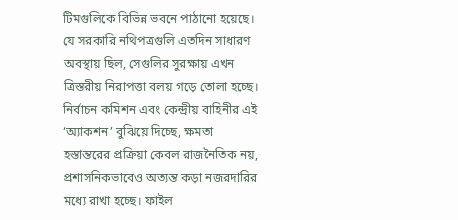টিমগুলিকে বিভিন্ন ভবনে পাঠানো হয়েছে। যে সরকারি নথিপত্রগুলি এতদিন সাধারণ অবস্থায় ছিল, সেগুলির সুরক্ষায় এখন ত্রিস্তরীয় নিরাপত্তা বলয় গড়ে তোলা হচ্ছে। নির্বাচন কমিশন এবং কেন্দ্রীয় বাহিনীর এই ‘অ্যাকশন’ বুঝিয়ে দিচ্ছে, ক্ষমতা হস্তান্তরের প্রক্রিয়া কেবল রাজনৈতিক নয়, প্রশাসনিকভাবেও অত্যন্ত কড়া নজরদারির মধ্যে রাখা হচ্ছে। ফাইল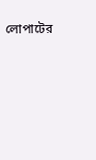লোপাটের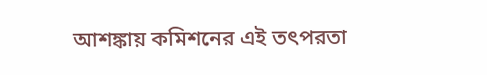আশঙ্কায় কমিশনের এই তৎপরতা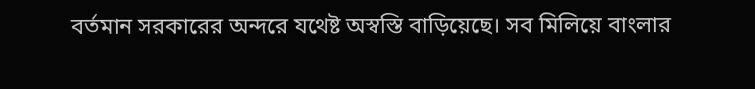বর্তমান সরকারের অন্দরে যথেষ্ট অস্বস্তি বাড়িয়েছে। সব মিলিয়ে বাংলার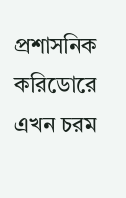প্রশাসনিক করিডোরে এখন চরম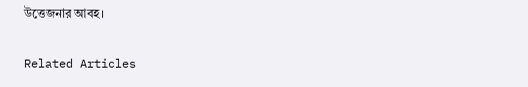উত্তেজনার আবহ।

Related Articles